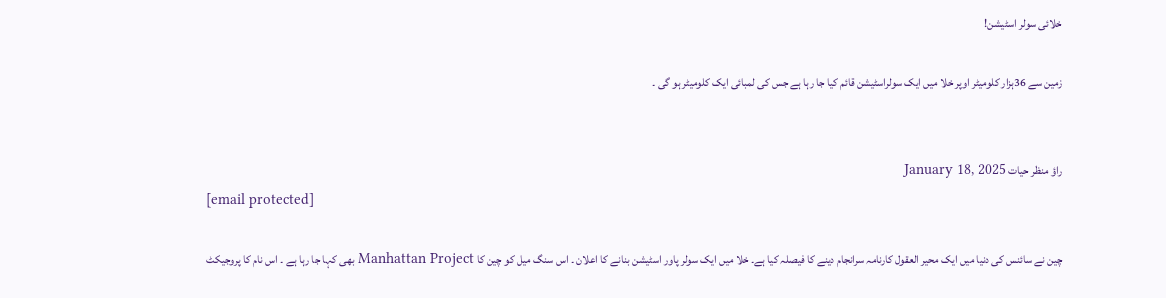خلائی سولر اسٹیشن!

زمین سے 36ہزار کلومیٹر اوپر خلا میں ایک سولراسٹیشن قائم کیا جا رہا ہے جس کی لمبائی ایک کلومیٹر ہو گی ۔


راؤ منظر حیات January 18, 2025
[email protected]

چین نے سائنس کی دنیا میں ایک محیر العقول کارنامہ سرانجام دینے کا فیصلہ کیا ہے۔ خلا میں ایک سولر پاور اسٹیشن بنانے کا اعلان ۔ اس سنگ میل کو چین کا Manhattan Project بھی کہا جا رہا ہے ۔ اس نام کا پروجیکٹ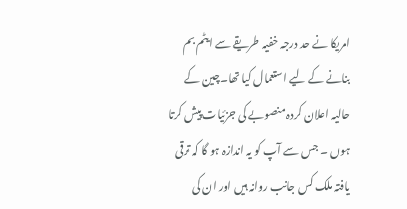امریکا نے حد درجہ خفیہ طریقے سے ایٹم بم بنانے کے لیے استعمال کیا تھا۔چین کے حالیہ اعلان کردہ منصوبے کی جزئیات پیش کرتا ہوں ۔ جس سے آپ کو یہ اندازہ ہو گا کہ ترقی یافتہ ملک کس جانب روانہ ہیں اور ان کی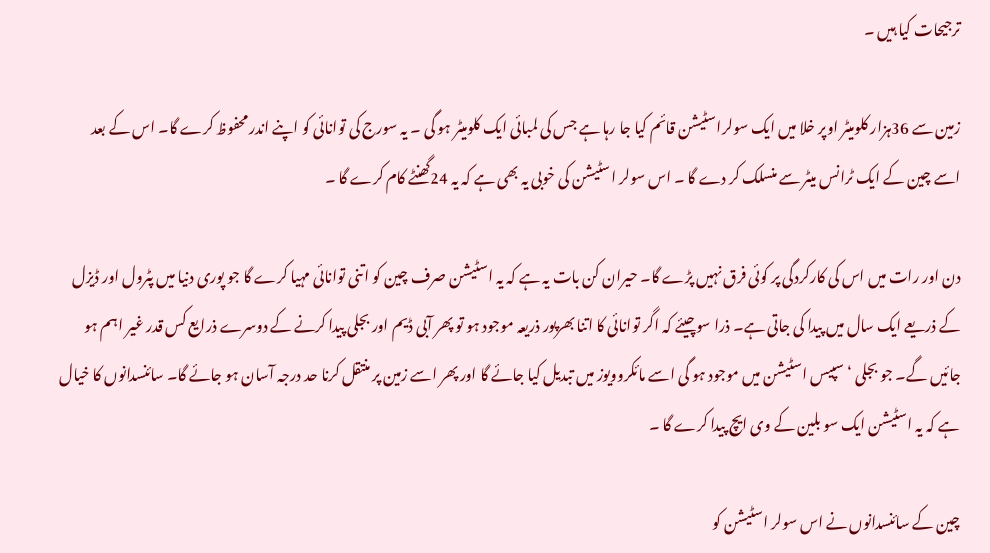ترجیحات کیا ہیں ۔

زمین سے 36ہزار کلومیٹر اوپر خلا میں ایک سولراسٹیشن قائم کیا جا رہا ہے جس کی لمبائی ایک کلومیٹر ہو گی ۔ یہ سورج کی توانائی کو اپنے اندر محفوظ کرے گا۔ اس کے بعد اسے چین کے ایک ٹرانس میٹر سے منسلک کر دے گا ۔ اس سولر اسٹیشن کی خوبی یہ بھی ہے کہ یہ 24گھنٹے کام کرے گا ۔

دن اور رات میں اس کی کارکردگی پر کوئی فرق نہیں پڑے گا۔ حیران کن بات یہ ہے کہ یہ اسٹیشن صرف چین کو اتنی توانائی مہیا کرے گا جو پوری دنیا میں پٹرول اور ڈیزل کے ذریعے ایک سال میں پیدا کی جاتی ہے۔ ذرا سوچیئے کہ اگر توانائی کا اتنا بھرپور ذریعہ موجود ہو تو پھر آبی ڈیم اور بجلی پیدا کرنے کے دوسرے ذرایع کس قدر غیر اہم ہو جائیں گے۔ جو بجلی ‘ سپیس اسٹیشن میں موجود ہو گی اسے مائکروویوز میں تبدیل کیا جائے گا اور پھر اسے زمین پر منتقل کرنا حد درجہ آسان ہو جائے گا۔ سائنسدانوں کا خیال ہے کہ یہ اسٹیشن ایک سو بلین کے وی ایچ پیدا کرے گا ۔

چین کے سائنسدانوں نے اس سولر اسٹیشن کو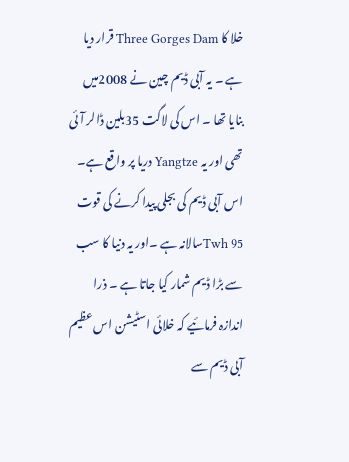خلا کا Three Gorges Dam قرار دیا ہے ۔ یہ آبی ڈیم چین نے 2008میں بنایا تھا ۔ اس کی لاگت 35بلین ڈالر آئی تھی اور یہ Yangtze دریا پر واقع ہے۔ اس آبی ڈیم کی بجلی پیدا کرنے کی قوت 95 Twhسالانہ ہے ۔اور یہ دنیا کا سب سے بڑا ڈیم شمار کیا جاتا ہے ۔ ذرا اندازہ فرمائیے کہ خلائی اسٹیشن اس عظیم آبی ڈیم سے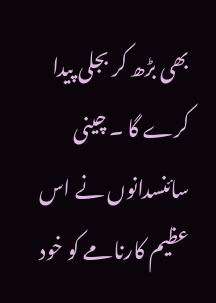بھی بڑھ کر بجلی پیدا کرے گا ۔ چینی سائنسدانوں نے اس عظیم کارنامے کو خود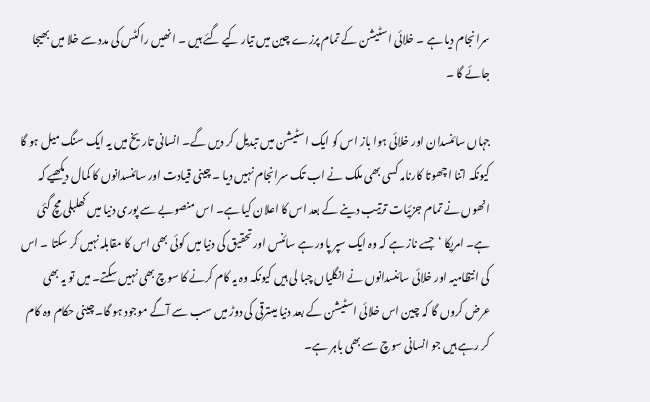سرانجام دیا ہے ۔ خلائی اسٹیشن کے تمام پرزے چین میں تیار کیے گئے ہیں ۔ انھیں راکٹس کی مدد سے خلا میں بھیجا جائے گا ۔

جہاں سائنسدان اور خلائی ہوا باز اس کو ایک اسٹیشن میں تبدیل کر دیں گے۔ انسانی تاریخ میں یہ ایک سنگ میل ہو گا کیونکہ اتنا اچھوتا کارنامہ کسی بھی ملک نے اب تک سرانجام نہیں دیا ۔ چینی قیادت اور سائنسدانوں کا کمال دیکھیے کہ انھوں نے تمام جزئیات ترتیب دینے کے بعد اس کا اعلان کیا ہے۔ اس منصوبے سے پوری دنیا میں کھلبلی مچ گئی ہے۔ امریکا ‘جسے ناز ہے کہ وہ ایک سپر پاور ہے سائنس اور تحقیق کی دنیا میں کوئی بھی اس کا مقابلہ نہیں کر سکتا ۔ اس کی انتظامیہ اور خلائی سائنسدانوں نے انگلیاں چبا لی ہیں کیونکہ وہ یہ کام کرنے کا سوچ بھی نہیں سکتے۔ میں تو یہ بھی عرض کروں گا کہ چین اس خلائی اسٹیشن کے بعد دنیا میںترقی کی دوڑ میں سب سے آگے موجود ہو گا۔ چینی حکام وہ کام کر رہے ہیں جو انسانی سوچ سے بھی باہر ہے۔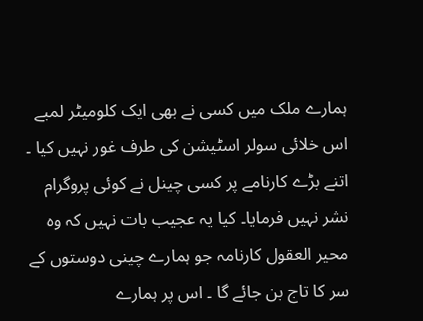ہمارے ملک میں کسی نے بھی ایک کلومیٹر لمبے اس خلائی سولر اسٹیشن کی طرف غور نہیں کیا ۔ اتنے بڑے کارنامے پر کسی چینل نے کوئی پروگرام نشر نہیں فرمایا۔ کیا یہ عجیب بات نہیں کہ وہ محیر العقول کارنامہ جو ہمارے چینی دوستوں کے سر کا تاج بن جائے گا ۔ اس پر ہمارے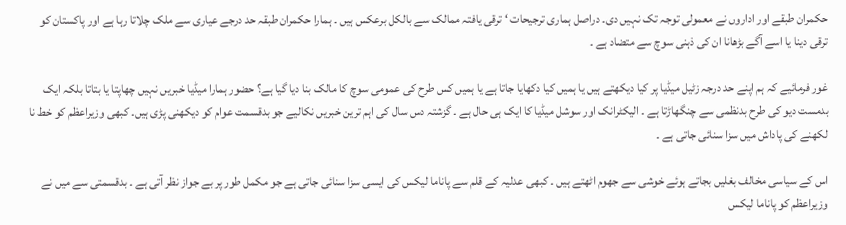حکمران طبقے اور اداروں نے معمولی توجہ تک نہیں دی۔ دراصل ہماری ترجیحات ‘ ترقی یافتہ ممالک سے بالکل برعکس ہیں ۔ ہمارا حکمران طبقہ حد درجے عیاری سے ملک چلاتا رہا ہے اور پاکستان کو ترقی دینا یا اسے آگے بڑھانا ان کی ذہنی سوچ سے متضاد ہے ۔

غور فرمائیے کہ ہم اپنے حد درجہ زٹیل میڈیا پر کیا دیکھتے ہیں یا ہمیں کیا دکھایا جاتا ہے یا ہمیں کس طرح کی عمومی سوچ کا مالک بنا دیا گیا ہے؟ حضور ہمارا میڈیا خبریں نہیں چھاپتا یا بتاتا بلکہ ایک بدمست دیو کی طرح بدنظمی سے چنگھاڑتا ہے ۔ الیکٹرانک اور سوشل میڈیا کا ایک ہی حال ہے ۔ گزشتہ دس سال کی اہم ترین خبریں نکالیے جو بدقسمت عوام کو دیکھنی پڑی ہیں۔ کبھی وزیراعظم کو خط نا لکھنے کی پاداش میں سزا سنائی جاتی ہے ۔

اس کے سیاسی مخالف بغلیں بجاتے ہوئے خوشی سے جھوم اٹھتے ہیں ۔ کبھی عدلیہ کے قلم سے پاناما لیکس کی ایسی سزا سنائی جاتی ہے جو مکمل طور پر بے جواز نظر آتی ہے ۔ بدقسمتی سے میں نے وزیراعظم کو پاناما لیکس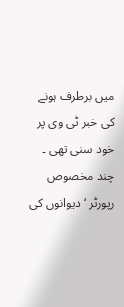میں برطرف ہونے کی خبر ٹی وی پر خود سنی تھی ۔ چند مخصوص رپورٹر ‘ دیوانوں کی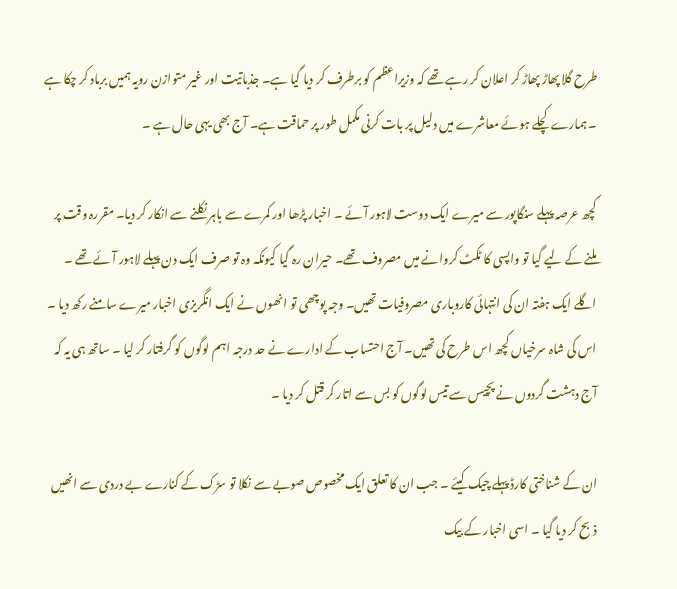طرح گلا پھاڑ پھاڑ کر اعلان کر رہے تھے کہ وزیراعظم کو برطرف کر دیا گیا ہے۔ جذباتیت اور غیر متوازن رویہ ہمیں برباد کر چکا ہے ۔ ہمارے کچلے ہوئے معاشرے میں دلیل پر بات کرنی مکمل طور پر حماقت ہے۔ آج بھی یہی حال ہے ۔

کچھ عرصہ پہلے سنگاپور سے میرے ایک دوست لاہور آئے ۔ اخبار پڑھا اور کمرے سے باہر نکلنے سے انکار کر دیا۔ مقررہ وقت پر ملنے کے لیے گیا تو واپسی کا ٹکٹ کروانے میں مصروف تھے۔ حیران رہ گیا کیونکہ وہ تو صرف ایک دن پہلے لاہور آئے تھے ۔ اگلے ایک ہفتہ ان کی انتہائی کاروباری مصروفیات تھیں۔ وجہ پوچھی تو انھوں نے ایک انگریزی اخبار میرے سامنے رکھ دیا ۔ اس کی شاہ سرخیاں کچھ اس طرح کی تھیں۔ آج احتساب کے ادارے نے حد درجہ اہم لوگوں کو گرفتار کر لیا ۔ ساتھ ہی یہ کہ آج دہشت گردوں نے پچیس سے تیس لوگوں کو بس سے اتار کر قتل کر دیا ۔

ان کے شناختی کارڈ پہلے چیک کیئے ۔ جب ان کا تعلق ایک مخصوص صوبے سے نکلا تو سڑک کے کنارے بے دردی سے انھیں ذبح کر دیا گیا ۔ اسی اخبار کے بیک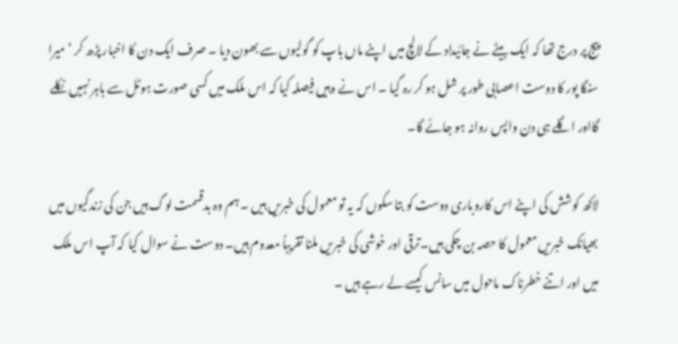پیج پر درج تھا کہ ایک بیٹے نے جائیداد کے لالچ میں اپنے ماں باپ کو گولیوں سے بھون دیا ۔ صرف ایک دن کا اخبار پڑھ کر ‘ میرا سنگا پور کا دوست اعصابی طور پر شل ہو کر رہ گیا ۔ اس نے وہیں فیصلہ کیا کہ اس ملک میں کسی صورت ہوٹل سے باہر نہیں نکلے گااور اگلے ہی دن واپس روانہ ہو جائے گا۔

لاکھ کوشش کی اپنے اس کاروباری دوست کو بتا سکوں کہ یہ تو معمول کی خبریں ہیں ۔ ہم وہ بدقسمت لوگ ہیں جن کی زندگیوں میں بھیانک خبریں معمول کا حصہ بن چکی ہیں۔ترقی اور خوشی کی خبریں ملنا تقریباً معدوم ہیں۔ دوست نے سوال کیا کہ آپ اس ملک میں اور اتنے خطرناک ماحول میں سانس کیسے لے رہے ہیں ۔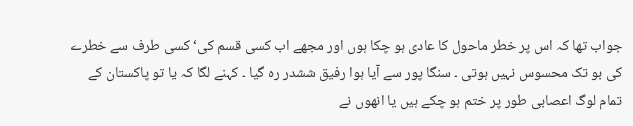جواب تھا کہ اس پر خطر ماحول کا عادی ہو چکا ہوں اور مجھے اب کسی قسم کی‘ کسی طرف سے خطرے کی بو تک محسوس نہیں ہوتی ۔ سنگا پور سے آیا ہوا رفیق ششدر رہ گیا ۔ کہنے لگا کہ یا تو پاکستان کے تمام لوگ اعصابی طور پر ختم ہو چکے ہیں یا انھوں نے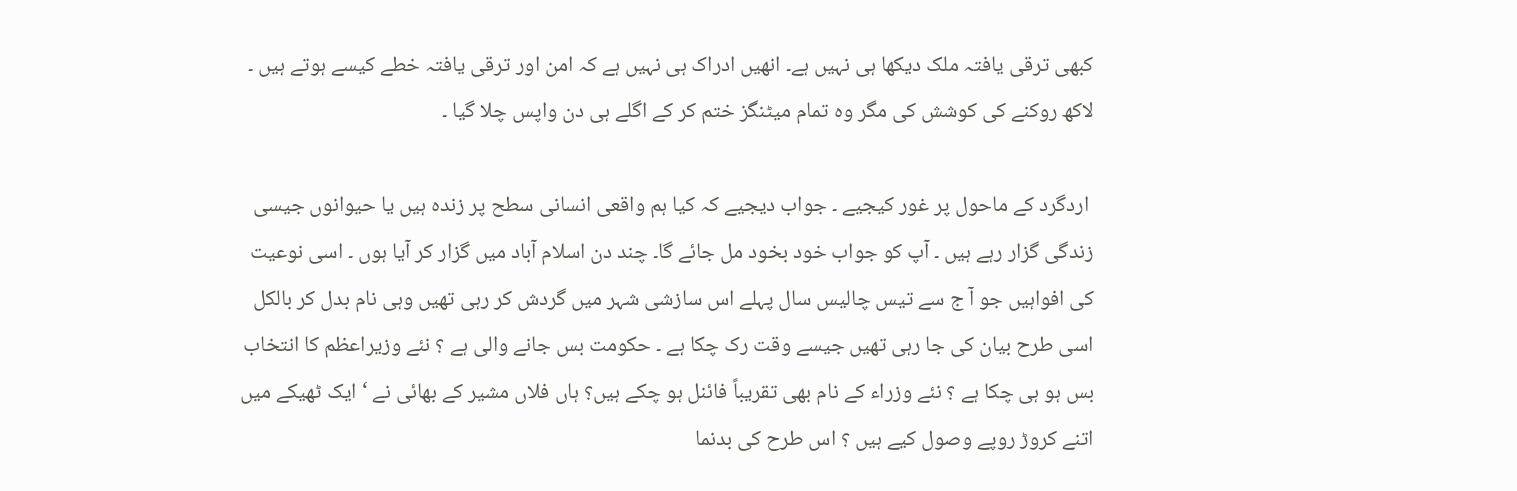کبھی ترقی یافتہ ملک دیکھا ہی نہیں ہے۔ انھیں ادراک ہی نہیں ہے کہ امن اور ترقی یافتہ خطے کیسے ہوتے ہیں ۔ لاکھ روکنے کی کوشش کی مگر وہ تمام میٹنگز ختم کر کے اگلے ہی دن واپس چلا گیا ۔

 اردگرد کے ماحول پر غور کیجیے ۔ جواب دیجیے کہ کیا ہم واقعی انسانی سطح پر زندہ ہیں یا حیوانوں جیسی زندگی گزار رہے ہیں ۔ آپ کو جواب خود بخود مل جائے گا۔ چند دن اسلام آباد میں گزار کر آیا ہوں ۔ اسی نوعیت کی افواہیں جو آ ج سے تیس چالیس سال پہلے اس سازشی شہر میں گردش کر رہی تھیں وہی نام بدل کر بالکل اسی طرح بیان کی جا رہی تھیں جیسے وقت رک چکا ہے ۔ حکومت بس جانے والی ہے ؟ نئے وزیراعظم کا انتخاب بس ہو ہی چکا ہے ؟ نئے وزراء کے نام بھی تقریباً فائنل ہو چکے ہیں؟ ہاں فلاں مشیر کے بھائی نے ‘ ایک ٹھیکے میں اتنے کروڑ روپے وصول کیے ہیں ؟ اس طرح کی بدنما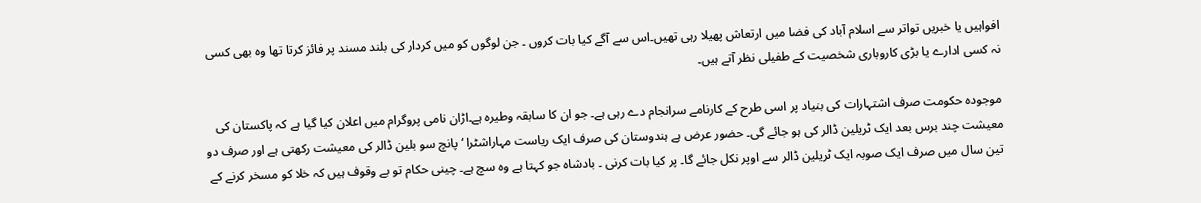افواہیں یا خبریں تواتر سے اسلام آباد کی فضا میں ارتعاش پھیلا رہی تھیں۔اس سے آگے کیا بات کروں ۔ جن لوگوں کو میں کردار کی بلند مسند پر فائز کرتا تھا وہ بھی کسی نہ کسی ادارے یا بڑی کاروباری شخصیت کے طفیلی نظر آتے ہیں۔

موجودہ حکومت صرف اشتہارات کی بنیاد پر اسی طرح کے کارنامے سرانجام دے رہی ہے۔ جو ان کا سابقہ وطیرہ ہے۔اڑان نامی پروگرام میں اعلان کیا گیا ہے کہ پاکستان کی معیشت چند برس بعد ایک ٹریلین ڈالر کی ہو جائے گی۔ حضور عرض ہے ہندوستان کی صرف ایک ریاست مہاراشٹرا ‘ پانچ سو بلین ڈالر کی معیشت رکھتی ہے اور صرف دو تین سال میں صرف ایک صوبہ ایک ٹریلین ڈالر سے اوپر نکل جائے گا۔ پر کیا بات کرنی ۔ بادشاہ جو کہتا ہے وہ سچ ہے۔ چینی حکام تو بے وقوف ہیں کہ خلا کو مسخر کرنے کے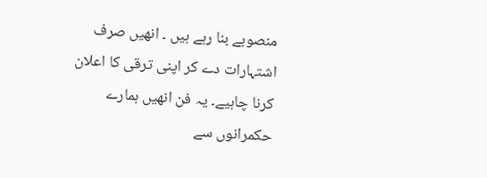منصوبے بنا رہے ہیں ۔ انھیں صرف اشتہارات دے کر اپنی ترقی کا اعلان کرنا چاہیے۔ یہ فن انھیں ہمارے حکمرانوں سے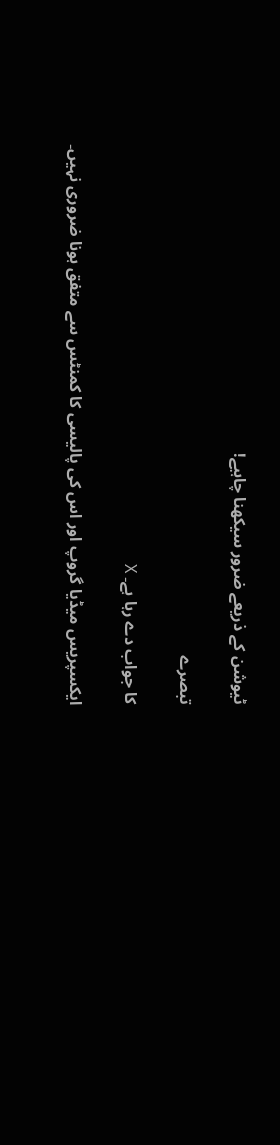ٹیوشن کے ذریعے ضرور سیکھنا چاہیے!

تبصرے

کا جواب دے رہا ہے۔ X

ایکسپریس میڈیا گروپ اور اس کی پالیسی کا کمنٹس سے متفق ہونا ضروری نہیں۔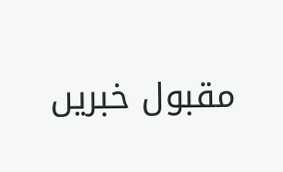مقبول خبریں